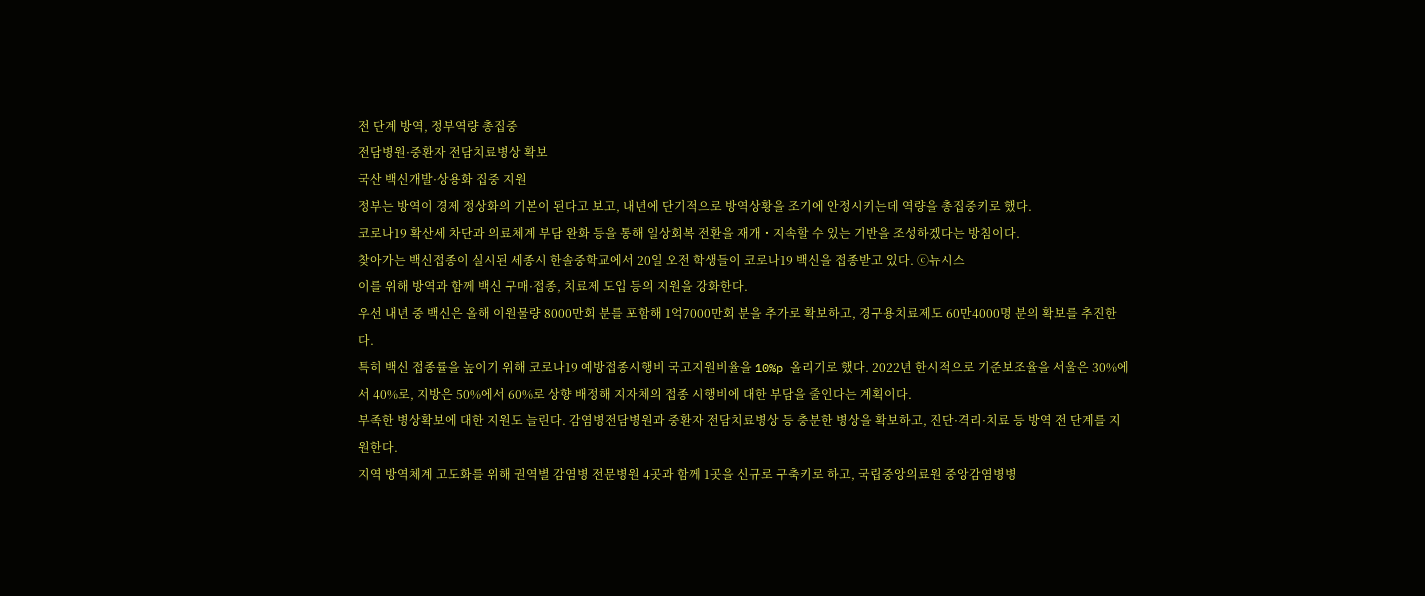전 단계 방역, 정부역량 총집중
전담병원·중환자 전담치료병상 확보
국산 백신개발·상용화 집중 지원
정부는 방역이 경제 정상화의 기본이 된다고 보고, 내년에 단기적으로 방역상황을 조기에 안정시키는데 역량을 총집중키로 했다.
코로나19 확산세 차단과 의료체계 부담 완화 등을 통해 일상회복 전환을 재개・지속할 수 있는 기반을 조성하겠다는 방침이다.
찾아가는 백신접종이 실시된 세종시 한솔중학교에서 20일 오전 학생들이 코로나19 백신을 접종받고 있다. ⓒ뉴시스
이를 위해 방역과 함께 백신 구매·접종, 치료제 도입 등의 지원을 강화한다.
우선 내년 중 백신은 올해 이원물량 8000만회 분를 포함해 1억7000만회 분을 추가로 확보하고, 경구용치료제도 60만4000명 분의 확보를 추진한다.
특히 백신 접종률을 높이기 위해 코로나19 예방접종시행비 국고지원비율을 10%p 올리기로 했다. 2022년 한시적으로 기준보조율을 서울은 30%에서 40%로, 지방은 50%에서 60%로 상향 배정해 지자체의 접종 시행비에 대한 부담을 줄인다는 계획이다.
부족한 병상확보에 대한 지원도 늘린다. 감염병전담병원과 중환자 전담치료병상 등 충분한 병상을 확보하고, 진단·격리·치료 등 방역 전 단계를 지원한다.
지역 방역체계 고도화를 위해 권역별 감염병 전문병원 4곳과 함께 1곳을 신규로 구축키로 하고, 국립중앙의료원 중앙감염병병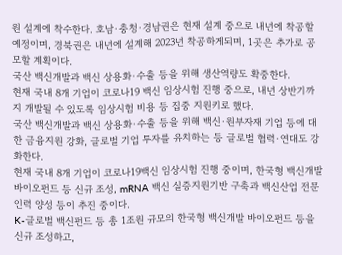원 설계에 착수한다. 호남·충청·경남권은 현재 설계 중으로 내년에 착공할 예정이며, 경북권은 내년에 설계해 2023년 착공하게되며, 1곳은 추가로 공모할 계획이다.
국산 백신개발과 백신 상용화·수출 등을 위해 생산역량도 확중한다.
현재 국내 8개 기업이 코로나19 백신 임상시험 진행 중으로, 내년 상반기까지 개발될 수 있도록 임상시험 비용 등 집중 지원키로 했다.
국산 백신개발과 백신 상용화·수출 등을 위해 백신·원부자재 기업 등에 대한 금융지원 강화, 글로벌 기업 투자를 유치하는 등 글로벌 협력·연대도 강화한다.
현재 국내 8개 기업이 코로나19백신 임상시험 진행 중이며, 한국형 백신개발 바이오펀드 등 신규 조성, mRNA 백신 실증지원기반 구축과 백신산업 전문인력 양성 등이 추진 중이다.
K-글로벌 백신펀드 등 총 1조원 규모의 한국형 백신개발 바이오펀드 등을 신규 조성하고,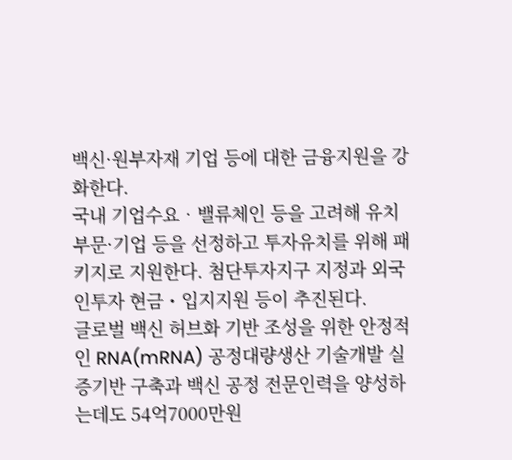백신·원부자재 기업 등에 대한 금융지원을 강화한다.
국내 기업수요‧밸류체인 등을 고려해 유치 부문·기업 등을 선정하고 투자유치를 위해 패키지로 지원한다. 첨단투자지구 지정과 외국인투자 현금・입지지원 등이 추진된다.
글로벌 백신 허브화 기반 조성을 위한 안정적인 RNA(mRNA) 공정대량생산 기술개발 실증기반 구축과 백신 공정 전문인력을 양성하는데도 54억7000만원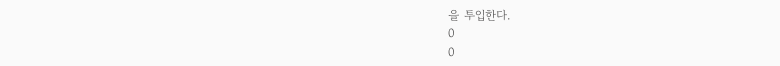을 투입한다.
0
0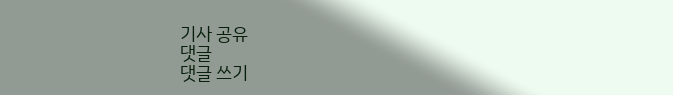기사 공유
댓글
댓글 쓰기